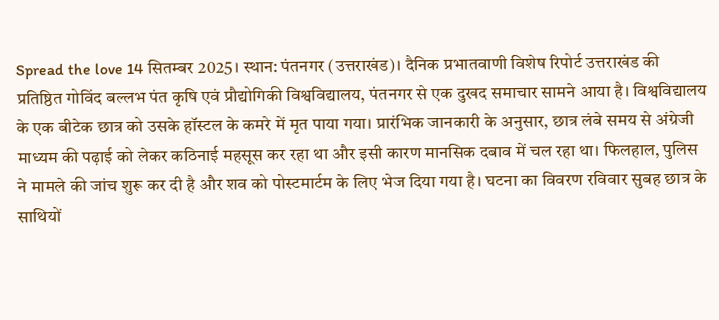Spread the love 14 सितम्बर 2025। स्थान: पंतनगर (उत्तराखंड)। दैनिक प्रभातवाणी विशेष रिपोर्ट उत्तराखंड की प्रतिष्ठित गोविंद बल्लभ पंत कृषि एवं प्रौद्योगिकी विश्वविद्यालय, पंतनगर से एक दुखद समाचार सामने आया है। विश्वविद्यालय के एक बीटेक छात्र को उसके हॉस्टल के कमरे में मृत पाया गया। प्रारंभिक जानकारी के अनुसार, छात्र लंबे समय से अंग्रेजी माध्यम की पढ़ाई को लेकर कठिनाई महसूस कर रहा था और इसी कारण मानसिक दबाव में चल रहा था। फिलहाल, पुलिस ने मामले की जांच शुरू कर दी है और शव को पोस्टमार्टम के लिए भेज दिया गया है। घटना का विवरण रविवार सुबह छात्र के साथियों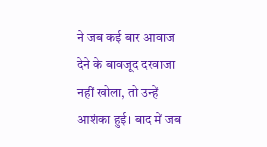ने जब कई बार आवाज देने के बावजूद दरवाजा नहीं खोला, तो उन्हें आशंका हुई। बाद में जब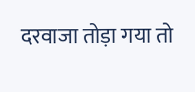दरवाजा तोड़ा गया तो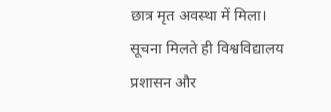छात्र मृत अवस्था में मिला। सूचना मिलते ही विश्वविद्यालय प्रशासन और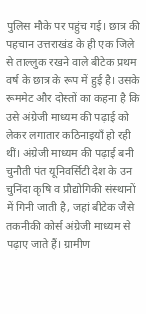पुलिस मौके पर पहुंच गई। छात्र की पहचान उत्तराखंड के ही एक जिले से ताल्लुक रखने वाले बीटेक प्रथम वर्ष के छात्र के रूप में हुई है। उसके रूममेट और दोस्तों का कहना है कि उसे अंग्रेजी माध्यम की पढ़ाई को लेकर लगातार कठिनाइयाँ हो रही थीं। अंग्रेजी माध्यम की पढ़ाई बनी चुनौती पंत यूनिवर्सिटी देश के उन चुनिंदा कृषि व प्रौद्योगिकी संस्थानों में गिनी जाती है, जहां बीटेक जैसे तकनीकी कोर्स अंग्रेजी माध्यम से पढ़ाए जाते हैं। ग्रामीण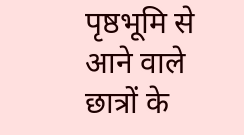पृष्ठभूमि से आने वाले छात्रों के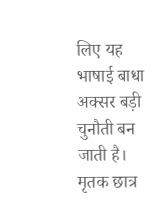लिए यह भाषाई बाधा अक्सर बड़ी चुनौती बन जाती है। मृतक छात्र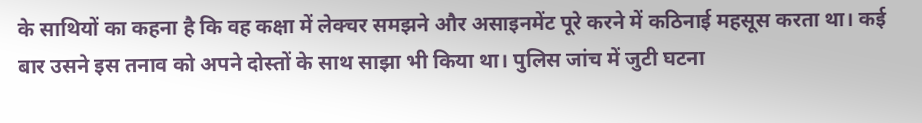के साथियों का कहना है कि वह कक्षा में लेक्चर समझने और असाइनमेंट पूरे करने में कठिनाई महसूस करता था। कई बार उसने इस तनाव को अपने दोस्तों के साथ साझा भी किया था। पुलिस जांच में जुटी घटना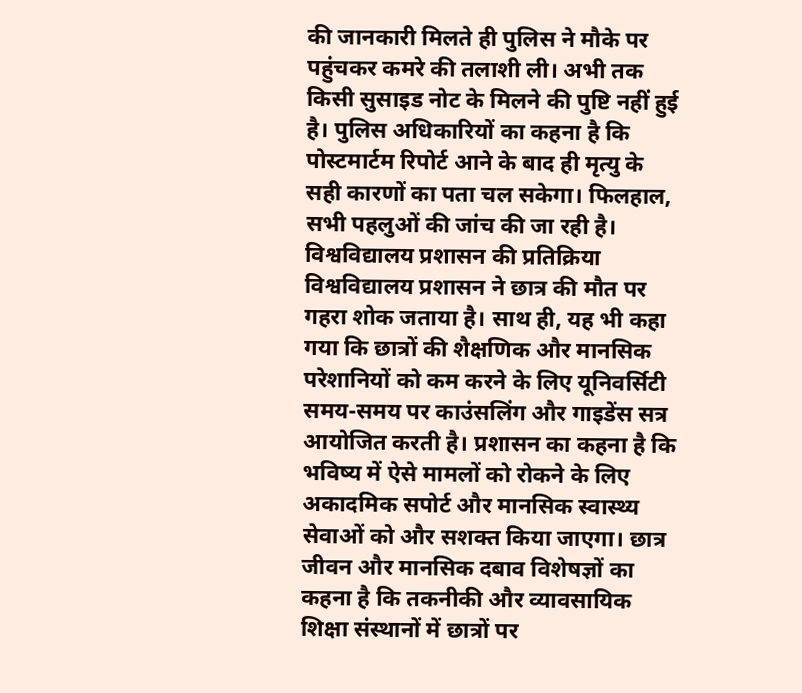की जानकारी मिलते ही पुलिस ने मौके पर पहुंचकर कमरे की तलाशी ली। अभी तक किसी सुसाइड नोट के मिलने की पुष्टि नहीं हुई है। पुलिस अधिकारियों का कहना है कि पोस्टमार्टम रिपोर्ट आने के बाद ही मृत्यु के सही कारणों का पता चल सकेगा। फिलहाल, सभी पहलुओं की जांच की जा रही है। विश्वविद्यालय प्रशासन की प्रतिक्रिया विश्वविद्यालय प्रशासन ने छात्र की मौत पर गहरा शोक जताया है। साथ ही, यह भी कहा गया कि छात्रों की शैक्षणिक और मानसिक परेशानियों को कम करने के लिए यूनिवर्सिटी समय-समय पर काउंसलिंग और गाइडेंस सत्र आयोजित करती है। प्रशासन का कहना है कि भविष्य में ऐसे मामलों को रोकने के लिए अकादमिक सपोर्ट और मानसिक स्वास्थ्य सेवाओं को और सशक्त किया जाएगा। छात्र जीवन और मानसिक दबाव विशेषज्ञों का कहना है कि तकनीकी और व्यावसायिक शिक्षा संस्थानों में छात्रों पर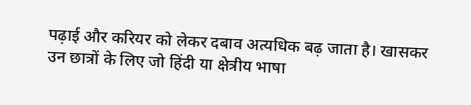पढ़ाई और करियर को लेकर दबाव अत्यधिक बढ़ जाता है। खासकर उन छात्रों के लिए जो हिंदी या क्षेत्रीय भाषा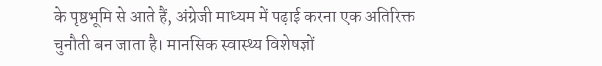के पृष्ठभूमि से आते हैं, अंग्रेजी माध्यम में पढ़ाई करना एक अतिरिक्त चुनौती बन जाता है। मानसिक स्वास्थ्य विशेषज्ञों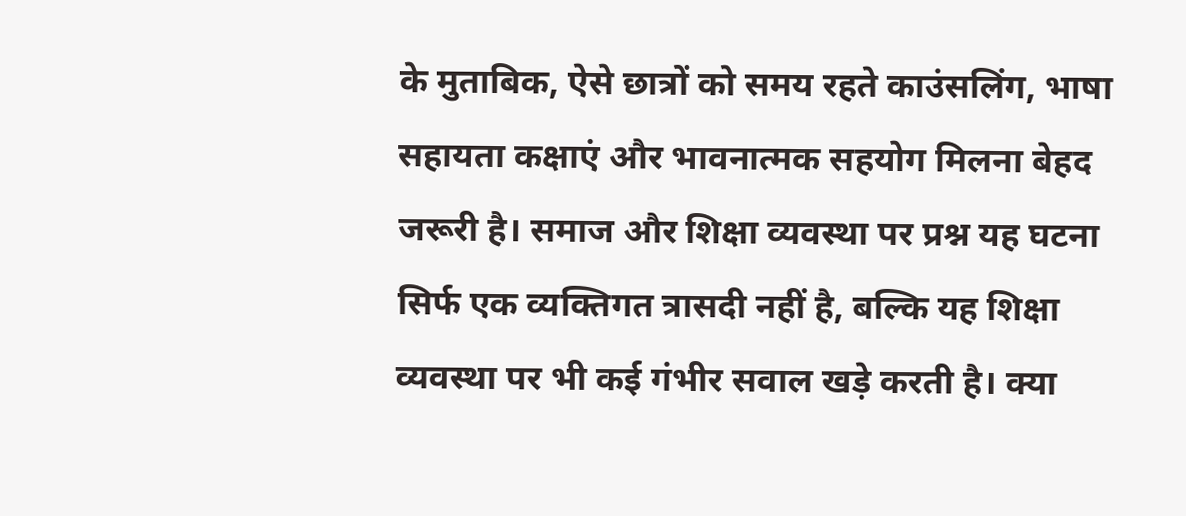के मुताबिक, ऐसे छात्रों को समय रहते काउंसलिंग, भाषा सहायता कक्षाएं और भावनात्मक सहयोग मिलना बेहद जरूरी है। समाज और शिक्षा व्यवस्था पर प्रश्न यह घटना सिर्फ एक व्यक्तिगत त्रासदी नहीं है, बल्कि यह शिक्षा व्यवस्था पर भी कई गंभीर सवाल खड़े करती है। क्या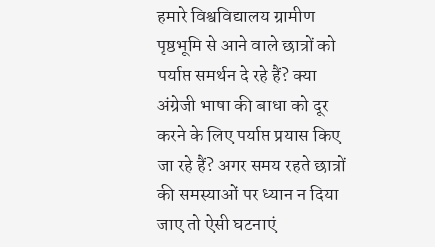हमारे विश्वविद्यालय ग्रामीण पृष्ठभूमि से आने वाले छात्रों को पर्याप्त समर्थन दे रहे हैं? क्या अंग्रेजी भाषा की बाधा को दूर करने के लिए पर्याप्त प्रयास किए जा रहे हैं? अगर समय रहते छात्रों की समस्याओं पर ध्यान न दिया जाए तो ऐसी घटनाएं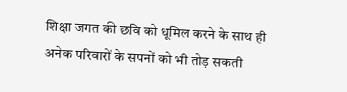शिक्षा जगत की छवि को धूमिल करने के साथ ही अनेक परिवारों के सपनों को भी तोड़ सकती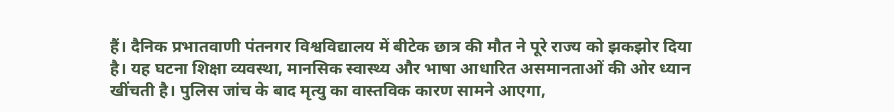हैं। दैनिक प्रभातवाणी पंतनगर विश्वविद्यालय में बीटेक छात्र की मौत ने पूरे राज्य को झकझोर दिया है। यह घटना शिक्षा व्यवस्था, मानसिक स्वास्थ्य और भाषा आधारित असमानताओं की ओर ध्यान खींचती है। पुलिस जांच के बाद मृत्यु का वास्तविक कारण सामने आएगा,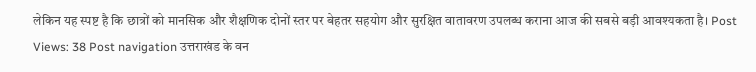लेकिन यह स्पष्ट है कि छात्रों को मानसिक और शैक्षणिक दोनों स्तर पर बेहतर सहयोग और सुरक्षित वातावरण उपलब्ध कराना आज की सबसे बड़ी आवश्यकता है। Post Views: 38 Post navigation उत्तराखंड के वन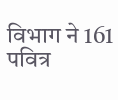विभाग ने 161 पवित्र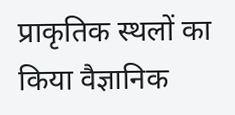प्राकृतिक स्थलों का किया वैज्ञानिक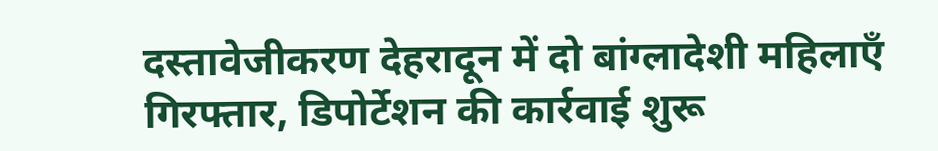दस्तावेजीकरण देहरादून में दो बांग्लादेशी महिलाएँ गिरफ्तार, डिपोर्टेशन की कार्रवाई शुरू